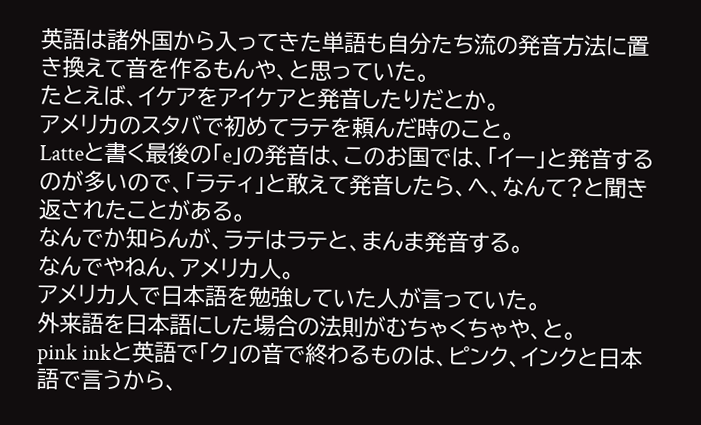英語は諸外国から入ってきた単語も自分たち流の発音方法に置き換えて音を作るもんや、と思っていた。
たとえば、イケアをアイケアと発音したりだとか。
アメリカのスタバで初めてラテを頼んだ時のこと。
Latteと書く最後の「e」の発音は、このお国では、「イー」と発音するのが多いので、「ラティ」と敢えて発音したら、へ、なんて?と聞き返されたことがある。
なんでか知らんが、ラテはラテと、まんま発音する。
なんでやねん、アメリカ人。
アメリカ人で日本語を勉強していた人が言っていた。
外来語を日本語にした場合の法則がむちゃくちゃや、と。
pink inkと英語で「ク」の音で終わるものは、ピンク、インクと日本語で言うから、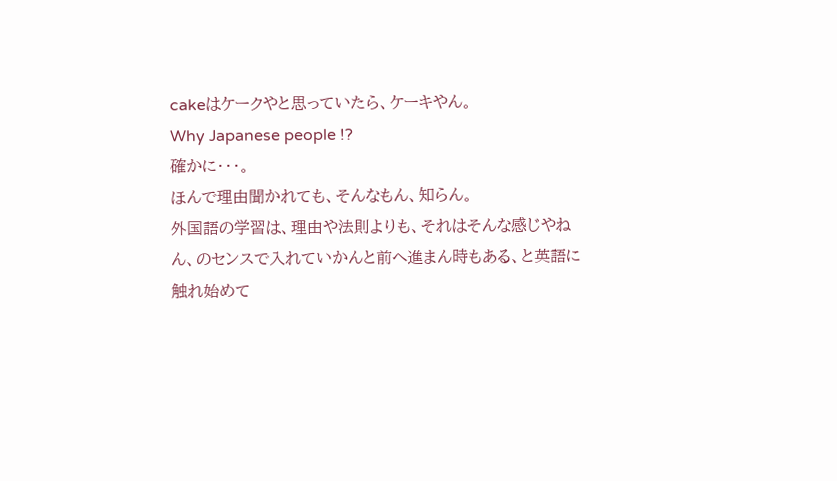cakeはケークやと思っていたら、ケーキやん。
Why Japanese people !?
確かに・・・。
ほんで理由聞かれても、そんなもん、知らん。
外国語の学習は、理由や法則よりも、それはそんな感じやねん、のセンスで入れていかんと前へ進まん時もある、と英語に触れ始めて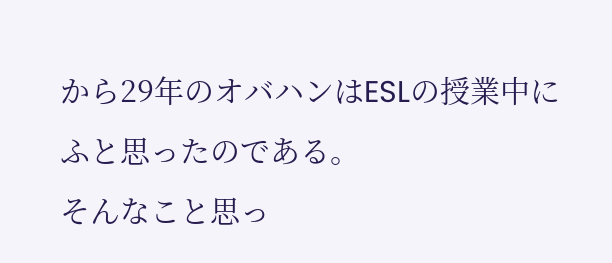から29年のオバハンはESLの授業中にふと思ったのである。
そんなこと思っ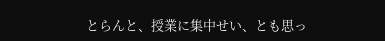とらんと、授業に集中せい、とも思っ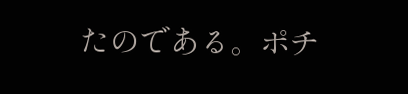たのである。ポチ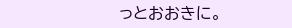っとおおきに。